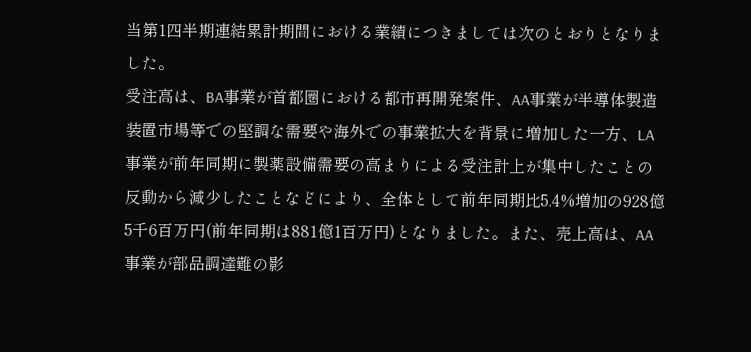当第1四半期連結累計期間における業績につきましては次のとおりとなりました。
受注高は、BA事業が首都圏における都市再開発案件、AA事業が半導体製造装置市場等での堅調な需要や海外での事業拡大を背景に増加した一方、LA事業が前年同期に製薬設備需要の高まりによる受注計上が集中したことの反動から減少したことなどにより、全体として前年同期比5.4%増加の928億5千6百万円(前年同期は881億1百万円)となりました。また、売上高は、AA事業が部品調達難の影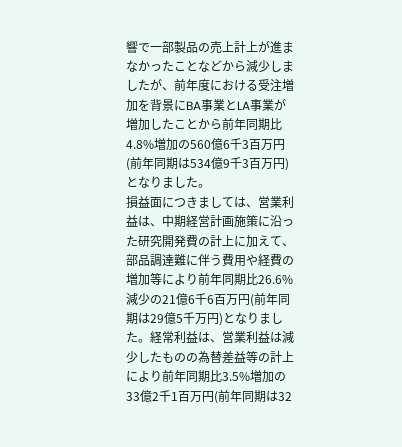響で一部製品の売上計上が進まなかったことなどから減少しましたが、前年度における受注増加を背景にBA事業とLA事業が増加したことから前年同期比4.8%増加の560億6千3百万円(前年同期は534億9千3百万円)となりました。
損益面につきましては、営業利益は、中期経営計画施策に沿った研究開発費の計上に加えて、部品調達難に伴う費用や経費の増加等により前年同期比26.6%減少の21億6千6百万円(前年同期は29億5千万円)となりました。経常利益は、営業利益は減少したものの為替差益等の計上により前年同期比3.5%増加の33億2千1百万円(前年同期は32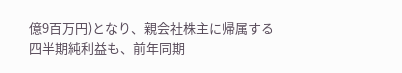億9百万円)となり、親会社株主に帰属する四半期純利益も、前年同期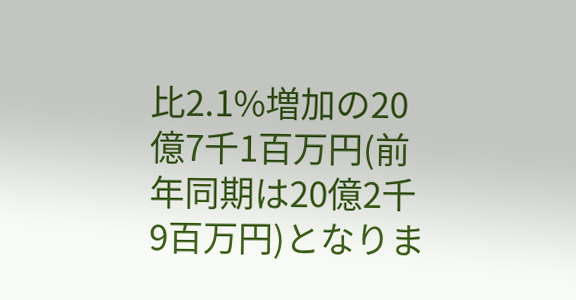比2.1%増加の20億7千1百万円(前年同期は20億2千9百万円)となりま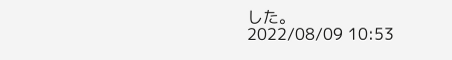した。
2022/08/09 10:53